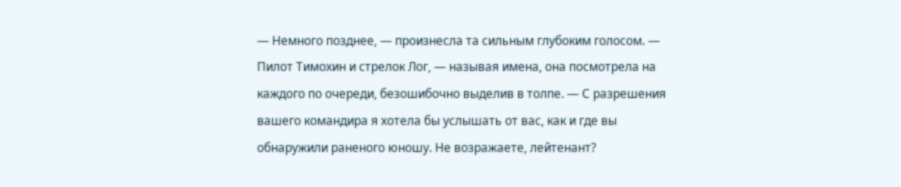— Немного позднее, — произнесла та сильным глубоким голосом. — Пилот Тимохин и стрелок Лог, — называя имена, она посмотрела на каждого по очереди, безошибочно выделив в толпе. — С разрешения вашего командира я хотела бы услышать от вас, как и где вы обнаружили раненого юношу. Не возражаете, лейтенант?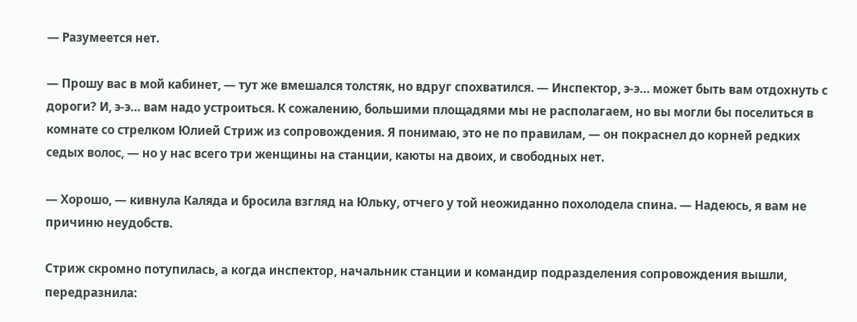— Разумеется нет.

— Прошу вас в мой кабинет, — тут же вмешался толстяк, но вдруг спохватился. — Инспектор, э-э… может быть вам отдохнуть с дороги? И, э-э… вам надо устроиться. К сожалению, большими площадями мы не располагаем, но вы могли бы поселиться в комнате со стрелком Юлией Стриж из сопровождения. Я понимаю, это не по правилам, — он покраснел до корней редких седых волос, — но у нас всего три женщины на станции, каюты на двоих, и свободных нет.

— Хорошо, — кивнула Каляда и бросила взгляд на Юльку, отчего у той неожиданно похолодела спина. — Надеюсь, я вам не причиню неудобств.

Стриж скромно потупилась, а когда инспектор, начальник станции и командир подразделения сопровождения вышли, передразнила: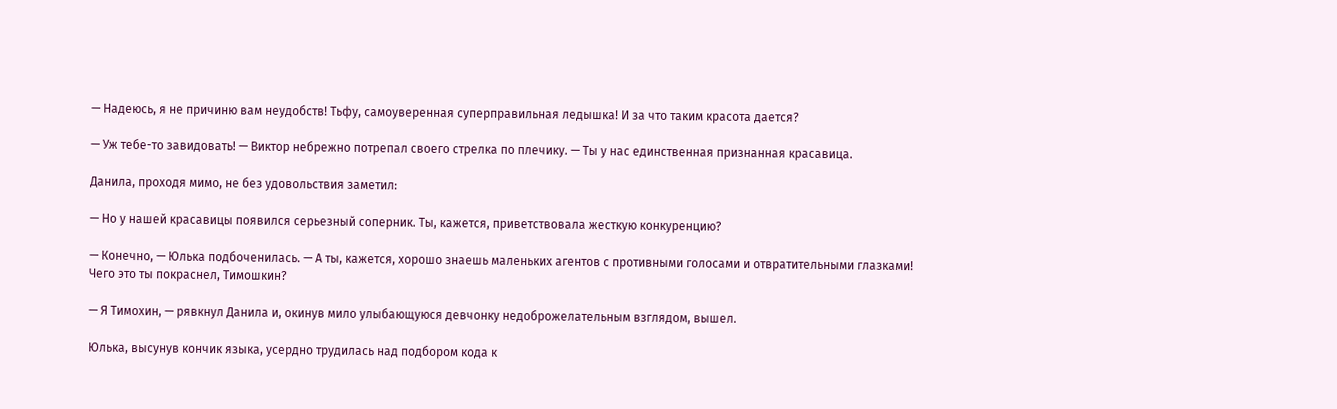— Надеюсь, я не причиню вам неудобств! Тьфу, самоуверенная суперправильная ледышка! И за что таким красота дается?

— Уж тебе-то завидовать! — Виктор небрежно потрепал своего стрелка по плечику. — Ты у нас единственная признанная красавица.

Данила, проходя мимо, не без удовольствия заметил:

— Но у нашей красавицы появился серьезный соперник. Ты, кажется, приветствовала жесткую конкуренцию?

— Конечно, — Юлька подбоченилась. — А ты, кажется, хорошо знаешь маленьких агентов с противными голосами и отвратительными глазками! Чего это ты покраснел, Тимошкин?

— Я Тимохин, — рявкнул Данила и, окинув мило улыбающуюся девчонку недоброжелательным взглядом, вышел.

Юлька, высунув кончик языка, усердно трудилась над подбором кода к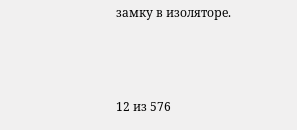замку в изоляторе.



12 из 576